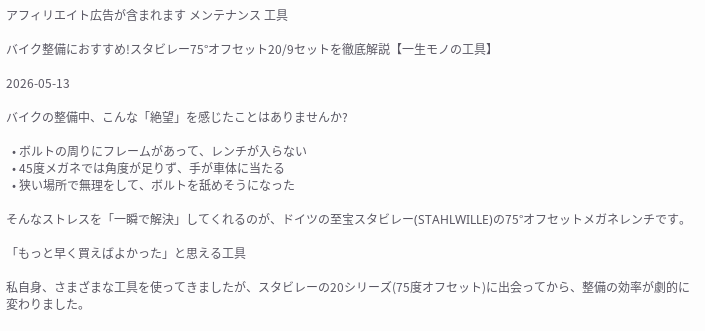アフィリエイト広告が含まれます メンテナンス 工具

バイク整備におすすめ!スタビレー75°オフセット20/9セットを徹底解説【一生モノの工具】

2026-05-13

バイクの整備中、こんな「絶望」を感じたことはありませんか?

  • ボルトの周りにフレームがあって、レンチが入らない
  • 45度メガネでは角度が足りず、手が車体に当たる
  • 狭い場所で無理をして、ボルトを舐めそうになった

そんなストレスを「一瞬で解決」してくれるのが、ドイツの至宝スタビレー(STAHLWILLE)の75°オフセットメガネレンチです。

「もっと早く買えばよかった」と思える工具

私自身、さまざまな工具を使ってきましたが、スタビレーの20シリーズ(75度オフセット)に出会ってから、整備の効率が劇的に変わりました。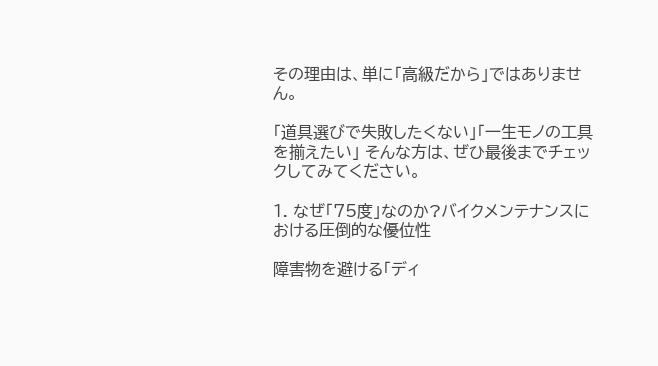その理由は、単に「高級だから」ではありません。

「道具選びで失敗したくない」「一生モノの工具を揃えたい」 そんな方は、ぜひ最後までチェックしてみてください。

1. なぜ「75度」なのか?バイクメンテナンスにおける圧倒的な優位性

障害物を避ける「ディ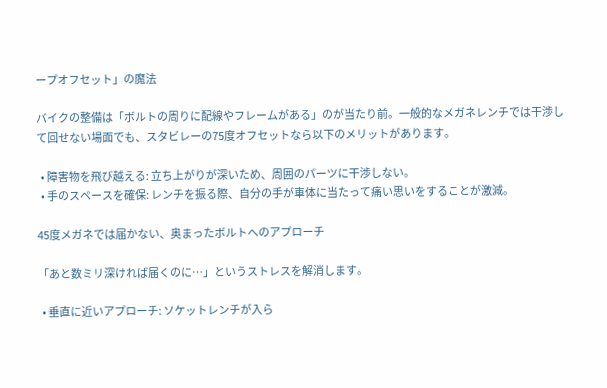ープオフセット」の魔法

バイクの整備は「ボルトの周りに配線やフレームがある」のが当たり前。一般的なメガネレンチでは干渉して回せない場面でも、スタビレーの75度オフセットなら以下のメリットがあります。

  • 障害物を飛び越える: 立ち上がりが深いため、周囲のパーツに干渉しない。
  • 手のスペースを確保: レンチを振る際、自分の手が車体に当たって痛い思いをすることが激減。

45度メガネでは届かない、奥まったボルトへのアプローチ

「あと数ミリ深ければ届くのに…」というストレスを解消します。

  • 垂直に近いアプローチ: ソケットレンチが入ら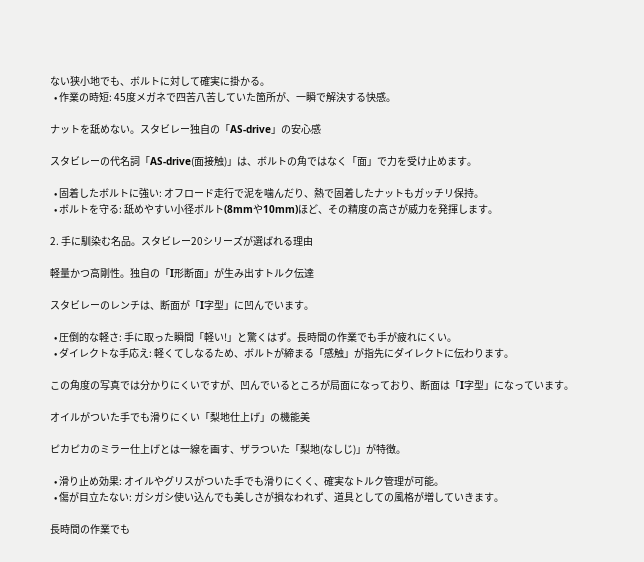ない狭小地でも、ボルトに対して確実に掛かる。
  • 作業の時短: 45度メガネで四苦八苦していた箇所が、一瞬で解決する快感。

ナットを舐めない。スタビレー独自の「AS-drive」の安心感

スタビレーの代名詞「AS-drive(面接触)」は、ボルトの角ではなく「面」で力を受け止めます。

  • 固着したボルトに強い: オフロード走行で泥を噛んだり、熱で固着したナットもガッチリ保持。
  • ボルトを守る: 舐めやすい小径ボルト(8mmや10mm)ほど、その精度の高さが威力を発揮します。

2. 手に馴染む名品。スタビレー20シリーズが選ばれる理由

軽量かつ高剛性。独自の「I形断面」が生み出すトルク伝達

スタビレーのレンチは、断面が「I字型」に凹んでいます。

  • 圧倒的な軽さ: 手に取った瞬間「軽い!」と驚くはず。長時間の作業でも手が疲れにくい。
  • ダイレクトな手応え: 軽くてしなるため、ボルトが締まる「感触」が指先にダイレクトに伝わります。

この角度の写真では分かりにくいですが、凹んでいるところが局面になっており、断面は「I字型」になっています。

オイルがついた手でも滑りにくい「梨地仕上げ」の機能美

ピカピカのミラー仕上げとは一線を画す、ザラついた「梨地(なしじ)」が特徴。

  • 滑り止め効果: オイルやグリスがついた手でも滑りにくく、確実なトルク管理が可能。
  • 傷が目立たない: ガシガシ使い込んでも美しさが損なわれず、道具としての風格が増していきます。

長時間の作業でも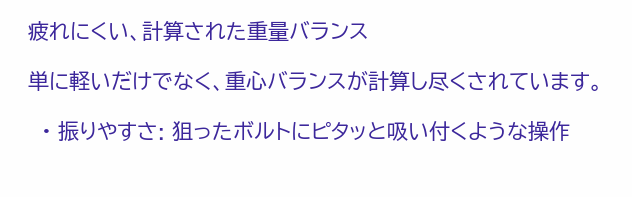疲れにくい、計算された重量バランス

単に軽いだけでなく、重心バランスが計算し尽くされています。

  • 振りやすさ: 狙ったボルトにピタッと吸い付くような操作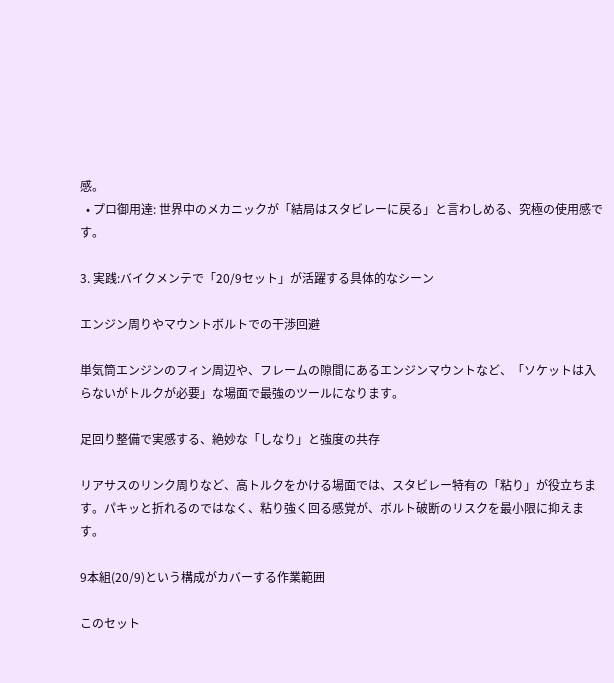感。
  • プロ御用達: 世界中のメカニックが「結局はスタビレーに戻る」と言わしめる、究極の使用感です。

3. 実践:バイクメンテで「20/9セット」が活躍する具体的なシーン

エンジン周りやマウントボルトでの干渉回避

単気筒エンジンのフィン周辺や、フレームの隙間にあるエンジンマウントなど、「ソケットは入らないがトルクが必要」な場面で最強のツールになります。

足回り整備で実感する、絶妙な「しなり」と強度の共存

リアサスのリンク周りなど、高トルクをかける場面では、スタビレー特有の「粘り」が役立ちます。パキッと折れるのではなく、粘り強く回る感覚が、ボルト破断のリスクを最小限に抑えます。

9本組(20/9)という構成がカバーする作業範囲

このセット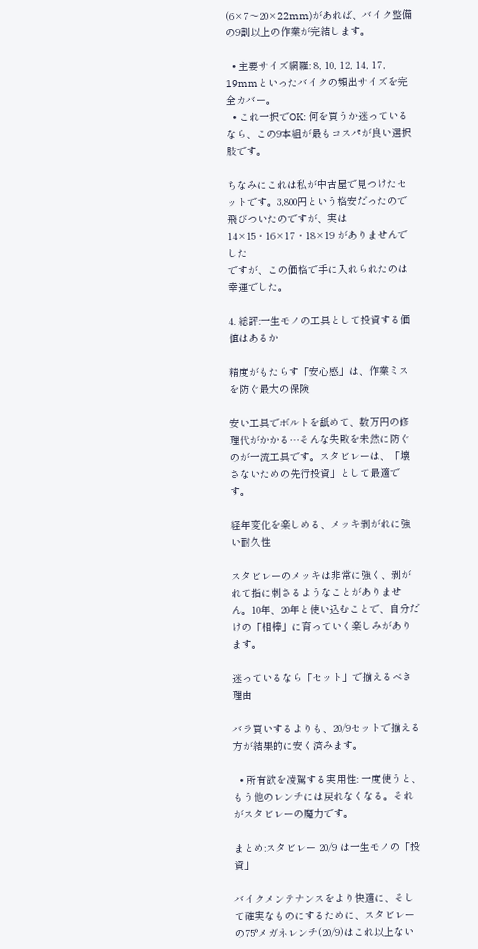(6×7〜20×22mm)があれば、バイク整備の9割以上の作業が完結します。

  • 主要サイズ網羅: 8, 10, 12, 14, 17, 19mmといったバイクの頻出サイズを完全カバー。
  • これ一択でOK: 何を買うか迷っているなら、この9本組が最もコスパが良い選択肢です。

ちなみにこれは私が中古屋で見つけたセットです。3,800円という格安だったので飛びついたのですが、実は14×15・16×17・18×19 がありませんでした
ですが、この価格で手に入れられたのは幸運でした。

4. 総評:一生モノの工具として投資する価値はあるか

精度がもたらす「安心感」は、作業ミスを防ぐ最大の保険

安い工具でボルトを舐めて、数万円の修理代がかかる…そんな失敗を未然に防ぐのが一流工具です。スタビレーは、「壊さないための先行投資」として最適です。

経年変化を楽しめる、メッキ剥がれに強い耐久性

スタビレーのメッキは非常に強く、剥がれて指に刺さるようなことがありません。10年、20年と使い込むことで、自分だけの「相棒」に育っていく楽しみがあります。

迷っているなら「セット」で揃えるべき理由

バラ買いするよりも、20/9セットで揃える方が結果的に安く済みます。

  • 所有欲を凌駕する実用性: 一度使うと、もう他のレンチには戻れなくなる。それがスタビレーの魔力です。

まとめ:スタビレー 20/9 は一生モノの「投資」

バイクメンテナンスをより快適に、そして確実なものにするために、スタビレーの75°メガネレンチ(20/9)はこれ以上ない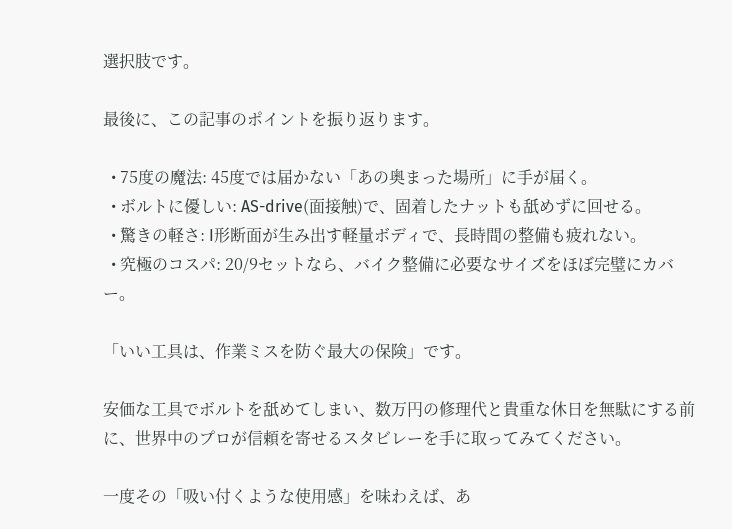選択肢です。

最後に、この記事のポイントを振り返ります。

  • 75度の魔法: 45度では届かない「あの奥まった場所」に手が届く。
  • ボルトに優しい: AS-drive(面接触)で、固着したナットも舐めずに回せる。
  • 驚きの軽さ: I形断面が生み出す軽量ボディで、長時間の整備も疲れない。
  • 究極のコスパ: 20/9セットなら、バイク整備に必要なサイズをほぼ完璧にカバー。

「いい工具は、作業ミスを防ぐ最大の保険」です。

安価な工具でボルトを舐めてしまい、数万円の修理代と貴重な休日を無駄にする前に、世界中のプロが信頼を寄せるスタビレーを手に取ってみてください。

一度その「吸い付くような使用感」を味わえば、あ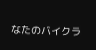なたのバイクラ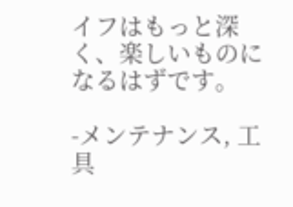イフはもっと深く、楽しいものになるはずです。

-メンテナンス, 工具